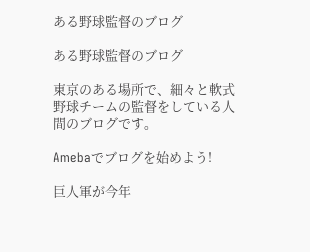ある野球監督のブログ

ある野球監督のブログ

東京のある場所で、細々と軟式野球チームの監督をしている人間のブログです。

Amebaでブログを始めよう!

巨人軍が今年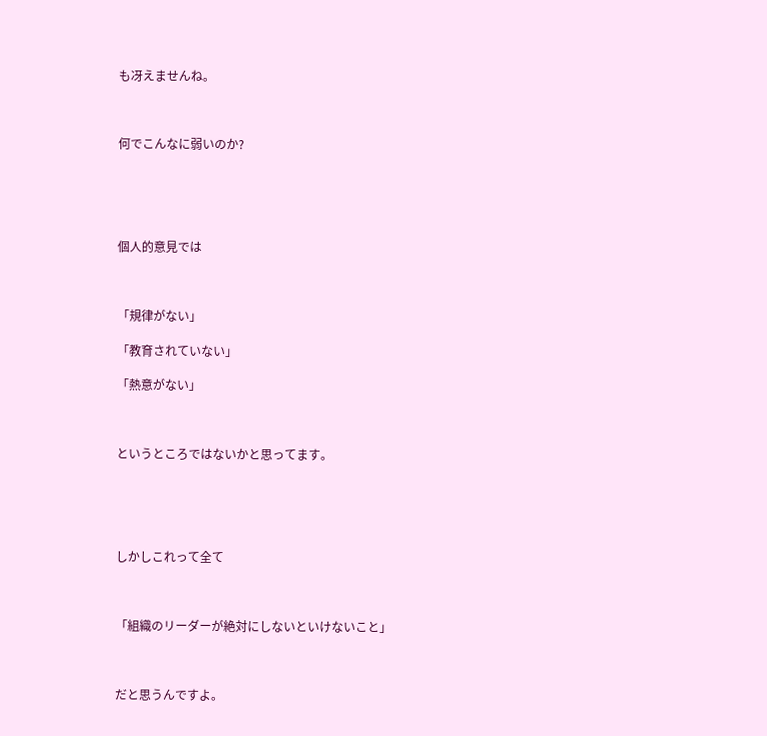も冴えませんね。



何でこんなに弱いのか?





個人的意見では



「規律がない」

「教育されていない」

「熱意がない」



というところではないかと思ってます。





しかしこれって全て



「組織のリーダーが絶対にしないといけないこと」



だと思うんですよ。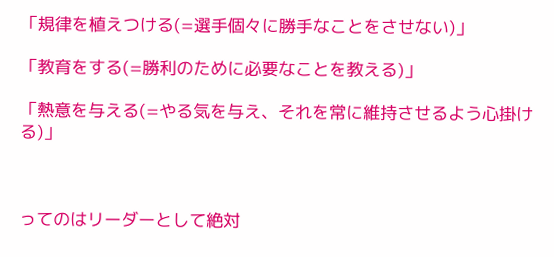「規律を植えつける(=選手個々に勝手なことをさせない)」

「教育をする(=勝利のために必要なことを教える)」

「熱意を与える(=やる気を与え、それを常に維持させるよう心掛ける)」



ってのはリーダーとして絶対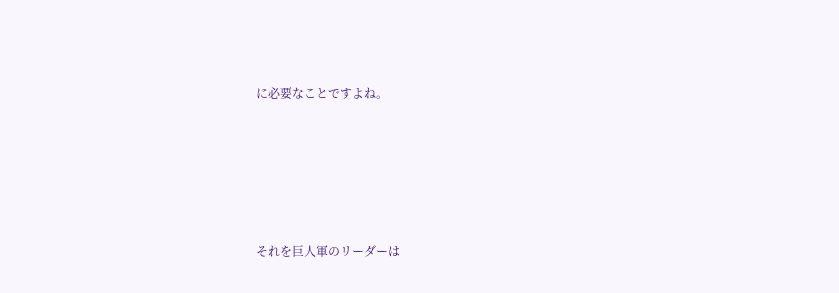に必要なことですよね。







それを巨人軍のリーダーは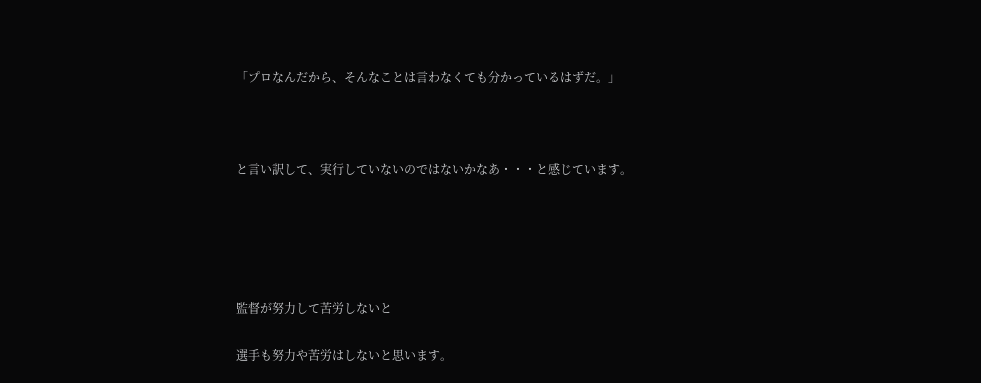「プロなんだから、そんなことは言わなくても分かっているはずだ。」



と言い訳して、実行していないのではないかなあ・・・と感じています。





監督が努力して苦労しないと

選手も努力や苦労はしないと思います。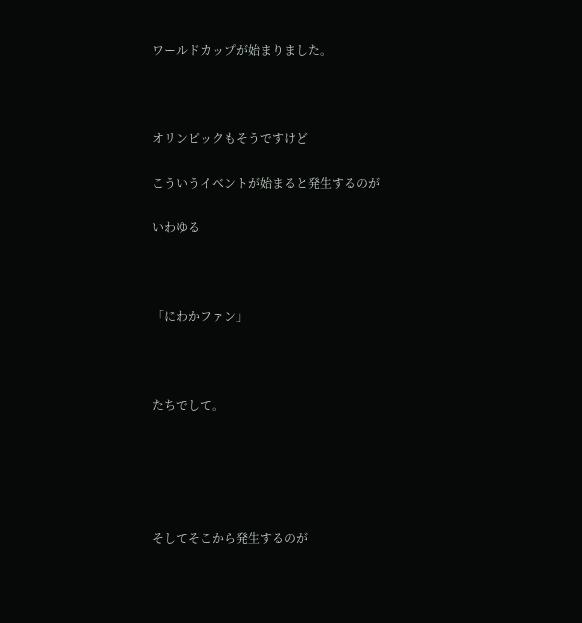ワールドカップが始まりました。



オリンピックもそうですけど

こういうイベントが始まると発生するのが

いわゆる



「にわかファン」



たちでして。





そしてそこから発生するのが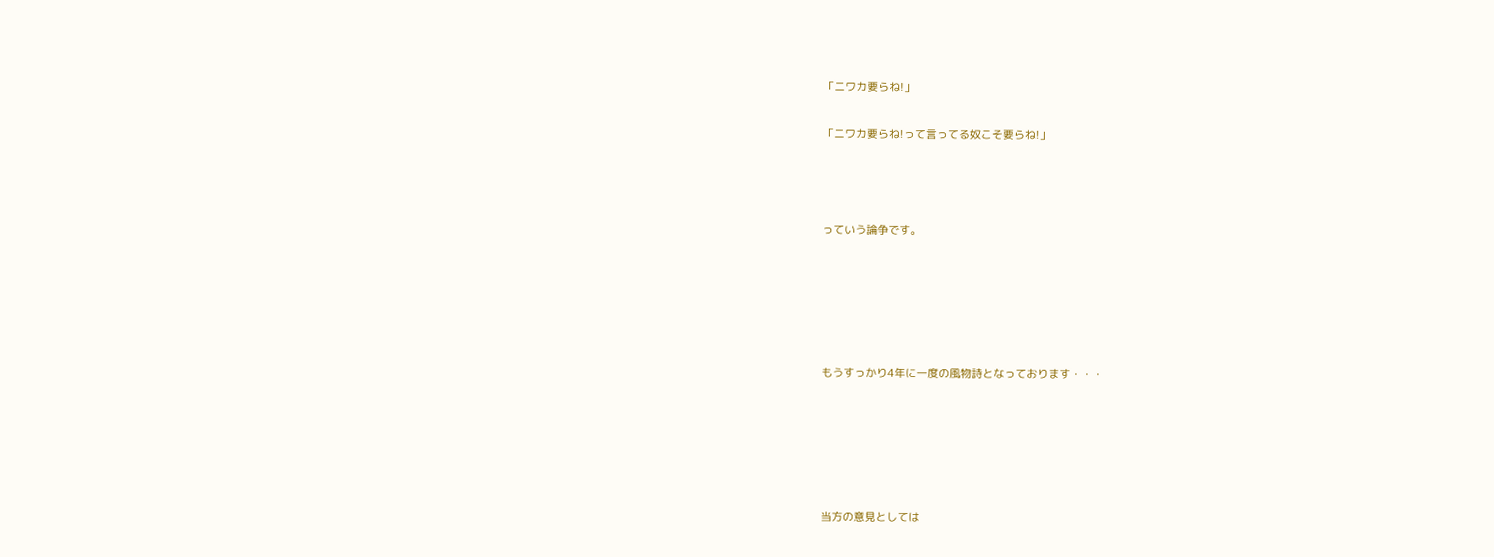「ニワカ要らね!」

「ニワカ要らね!って言ってる奴こそ要らね!」



っていう論争です。





もうすっかり4年に一度の風物詩となっております・・・





当方の意見としては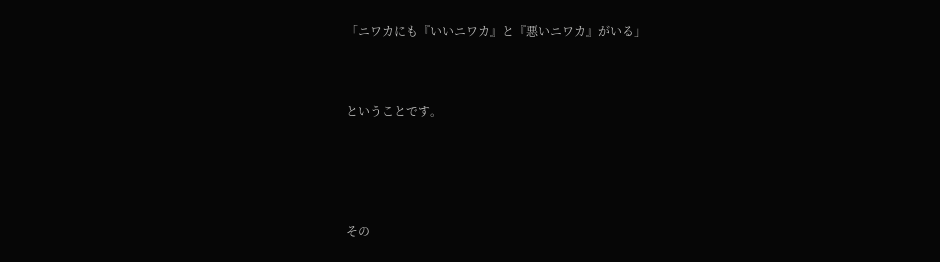「ニワカにも『いいニワカ』と『悪いニワカ』がいる」



ということです。





その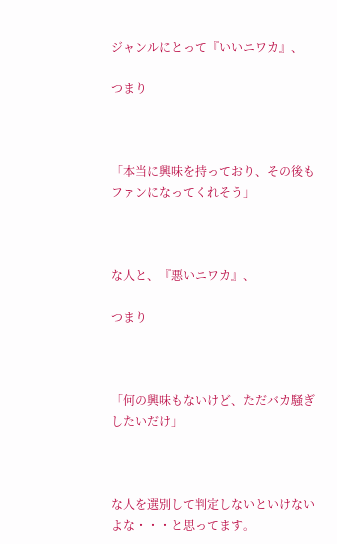ジャンルにとって『いいニワカ』、

つまり



「本当に興味を持っており、その後もファンになってくれそう」



な人と、『悪いニワカ』、

つまり



「何の興味もないけど、ただバカ騒ぎしたいだけ」



な人を選別して判定しないといけないよな・・・と思ってます。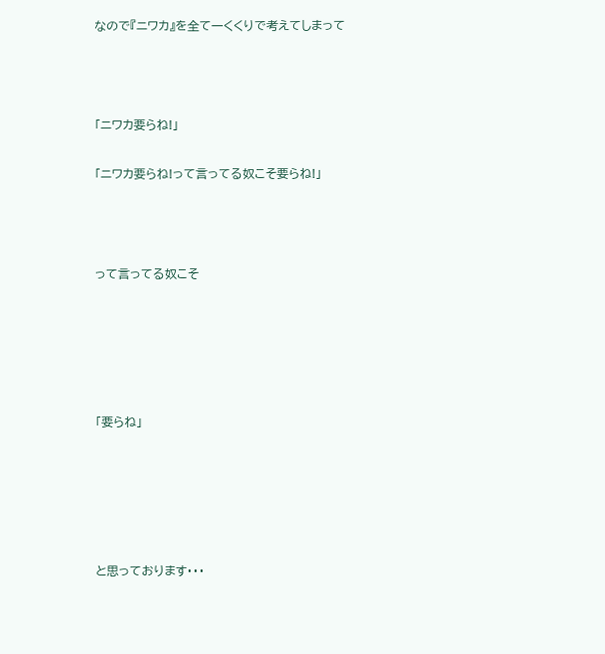なので『ニワカ』を全て一くくりで考えてしまって



「ニワカ要らね!」

「ニワカ要らね!って言ってる奴こそ要らね!」



って言ってる奴こそ





「要らね」





と思っております・・・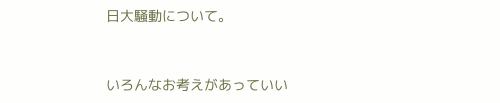日大騒動について。



いろんなお考えがあっていい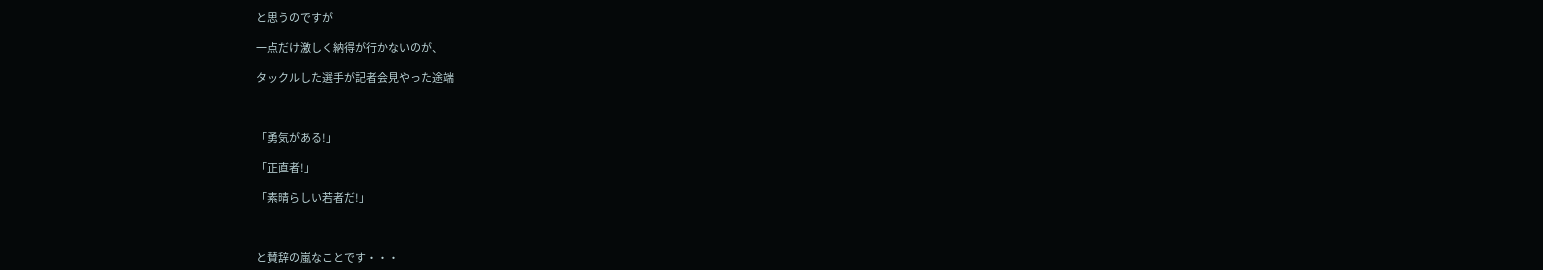と思うのですが

一点だけ激しく納得が行かないのが、

タックルした選手が記者会見やった途端



「勇気がある!」

「正直者!」

「素晴らしい若者だ!」



と賛辞の嵐なことです・・・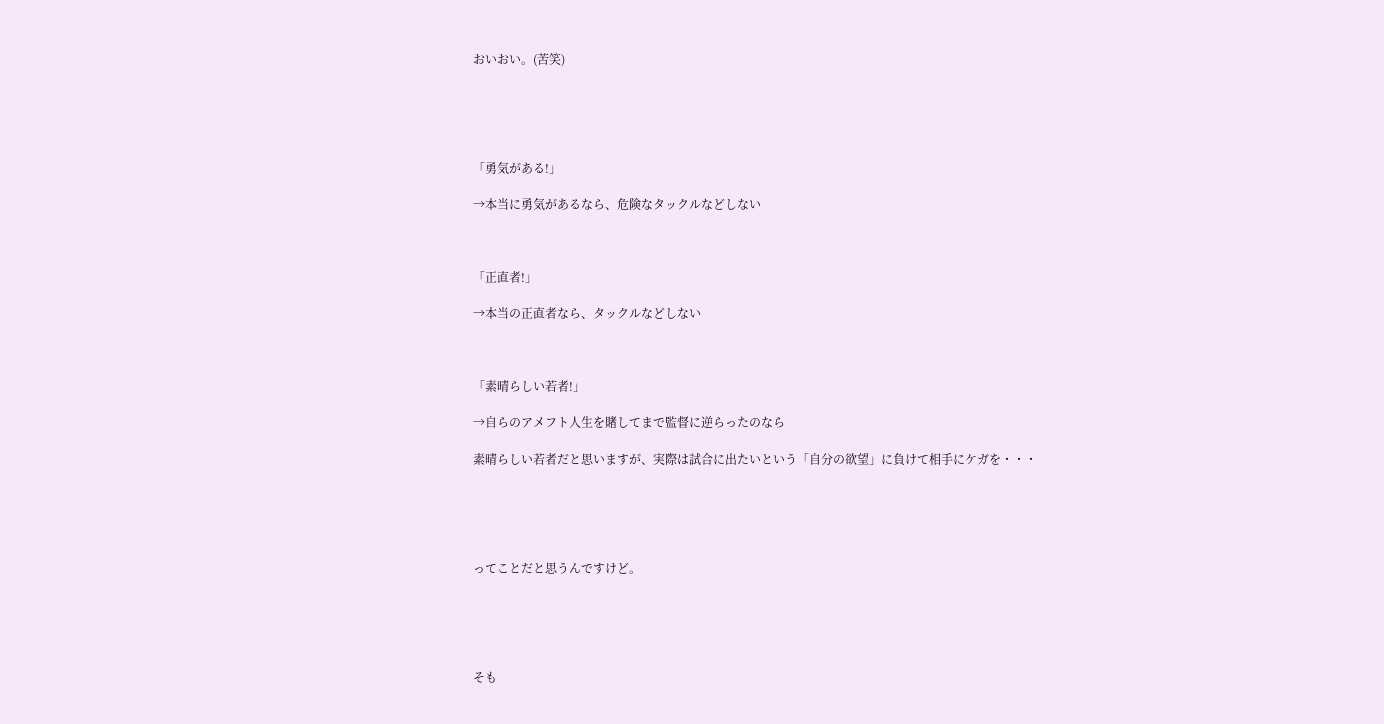おいおい。(苦笑)





「勇気がある!」

→本当に勇気があるなら、危険なタックルなどしない



「正直者!」

→本当の正直者なら、タックルなどしない



「素晴らしい若者!」

→自らのアメフト人生を賭してまで監督に逆らったのなら

素晴らしい若者だと思いますが、実際は試合に出たいという「自分の欲望」に負けて相手にケガを・・・





ってことだと思うんですけど。





そも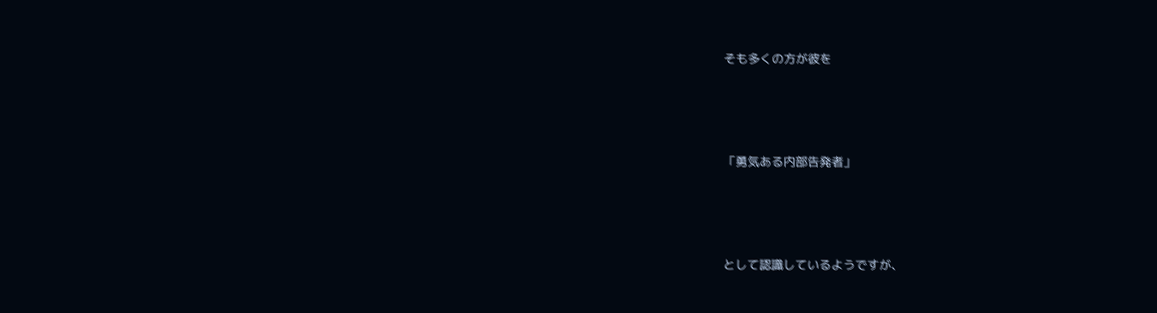そも多くの方が彼を



「勇気ある内部告発者」



として認識しているようですが、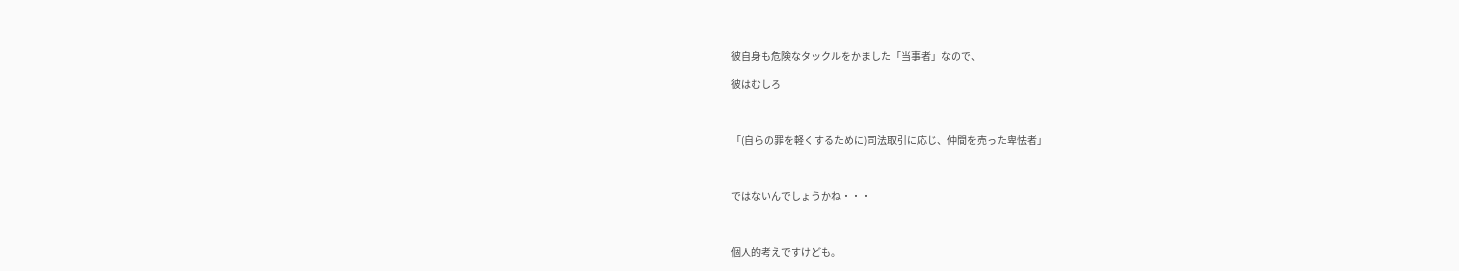彼自身も危険なタックルをかました「当事者」なので、

彼はむしろ



「(自らの罪を軽くするために)司法取引に応じ、仲間を売った卑怯者」



ではないんでしょうかね・・・



個人的考えですけども。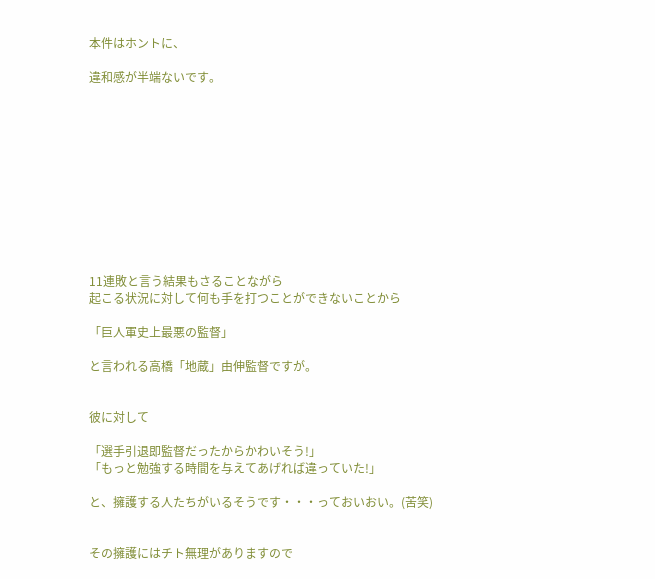本件はホントに、

違和感が半端ないです。











11連敗と言う結果もさることながら
起こる状況に対して何も手を打つことができないことから

「巨人軍史上最悪の監督」

と言われる高橋「地蔵」由伸監督ですが。


彼に対して

「選手引退即監督だったからかわいそう!」
「もっと勉強する時間を与えてあげれば違っていた!」

と、擁護する人たちがいるそうです・・・っておいおい。(苦笑)


その擁護にはチト無理がありますので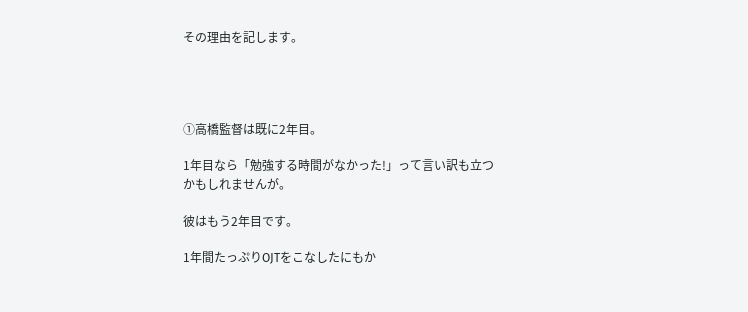その理由を記します。




①高橋監督は既に2年目。

1年目なら「勉強する時間がなかった!」って言い訳も立つかもしれませんが。

彼はもう2年目です。

1年間たっぷりOJTをこなしたにもか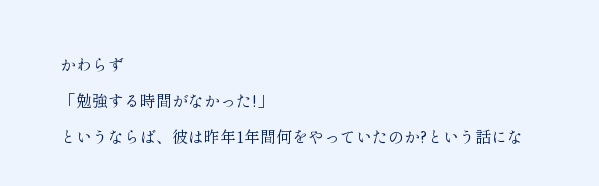かわらず

「勉強する時間がなかった!」

というならば、彼は昨年1年間何をやっていたのか?という話にな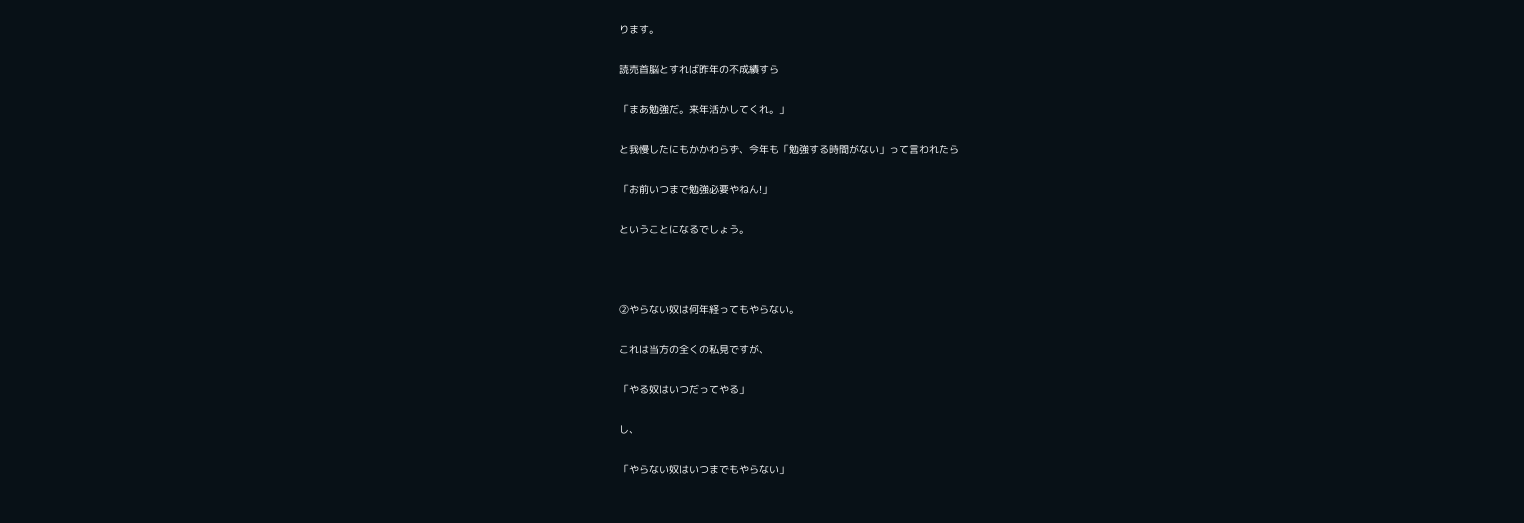ります。

読売首脳とすれば昨年の不成績すら

「まあ勉強だ。来年活かしてくれ。」

と我慢したにもかかわらず、今年も「勉強する時間がない」って言われたら

「お前いつまで勉強必要やねん!」

ということになるでしょう。



②やらない奴は何年経ってもやらない。

これは当方の全くの私見ですが、

「やる奴はいつだってやる」

し、

「やらない奴はいつまでもやらない」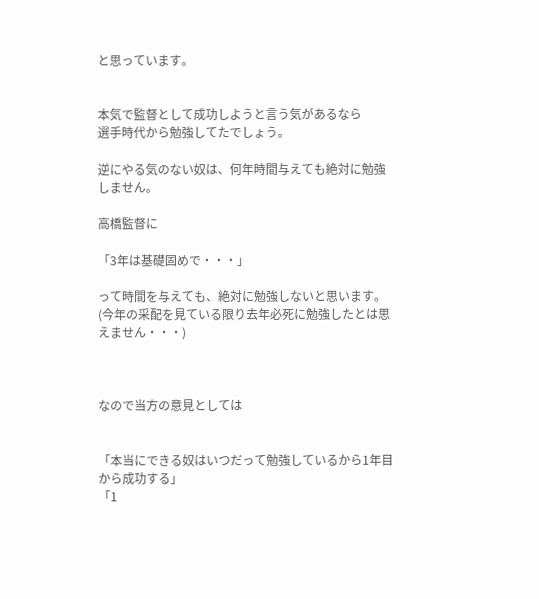と思っています。


本気で監督として成功しようと言う気があるなら
選手時代から勉強してたでしょう。

逆にやる気のない奴は、何年時間与えても絶対に勉強しません。

高橋監督に

「3年は基礎固めで・・・」

って時間を与えても、絶対に勉強しないと思います。
(今年の采配を見ている限り去年必死に勉強したとは思えません・・・)



なので当方の意見としては


「本当にできる奴はいつだって勉強しているから1年目から成功する」
「1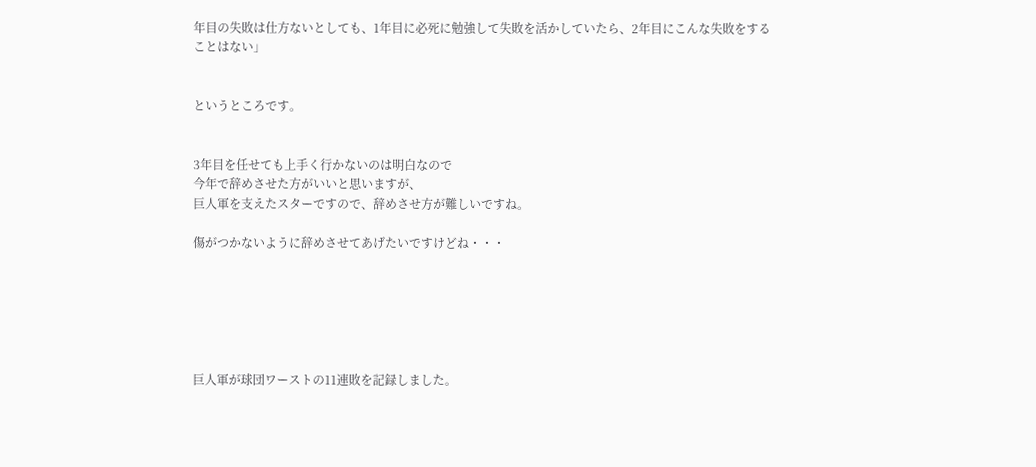年目の失敗は仕方ないとしても、1年目に必死に勉強して失敗を活かしていたら、2年目にこんな失敗をすることはない」


というところです。


3年目を任せても上手く行かないのは明白なので
今年で辞めさせた方がいいと思いますが、
巨人軍を支えたスターですので、辞めさせ方が難しいですね。

傷がつかないように辞めさせてあげたいですけどね・・・






巨人軍が球団ワーストの11連敗を記録しました。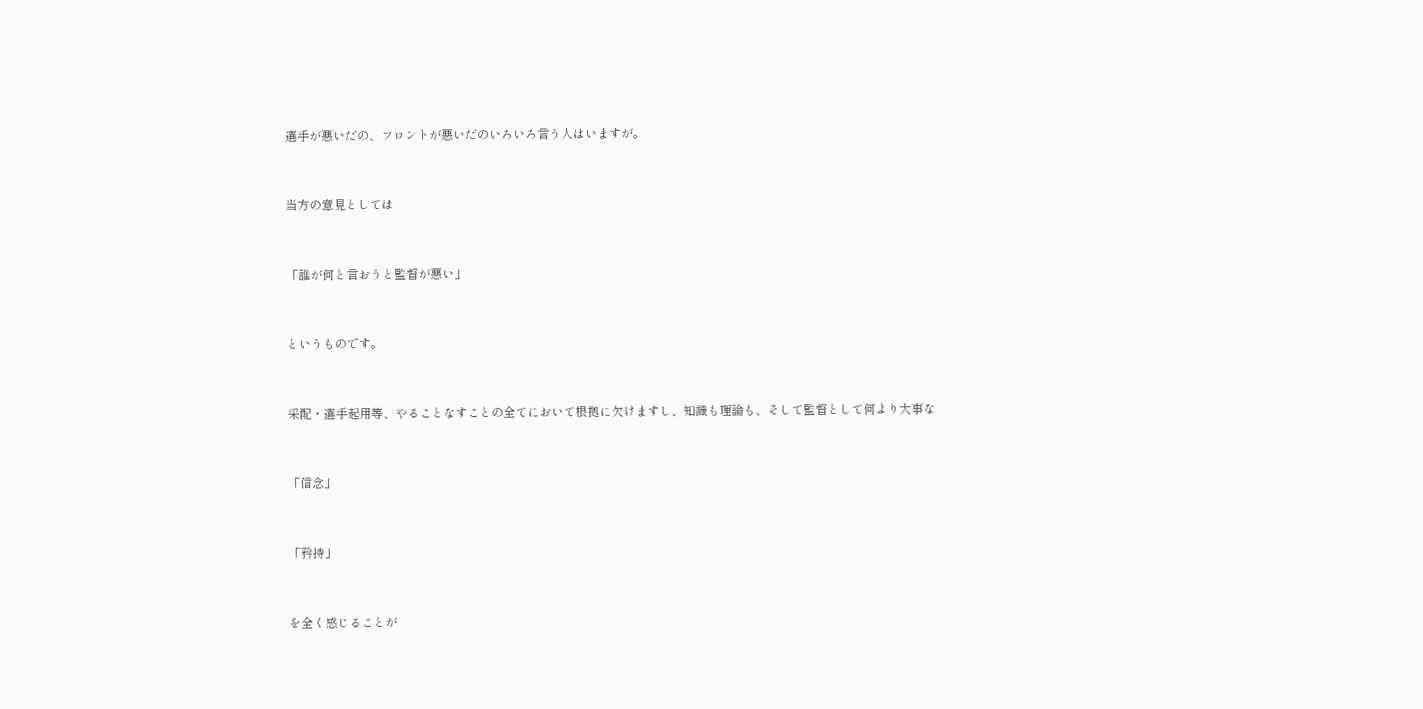選手が悪いだの、フロントが悪いだのいろいろ言う人はいますが。



当方の意見としては



「誰が何と言おうと監督が悪い」



というものです。



采配・選手起用等、やることなすことの全てにおいて根拠に欠けますし、知識も理論も、そして監督として何より大事な



「信念」



「矜持」



を全く感じることが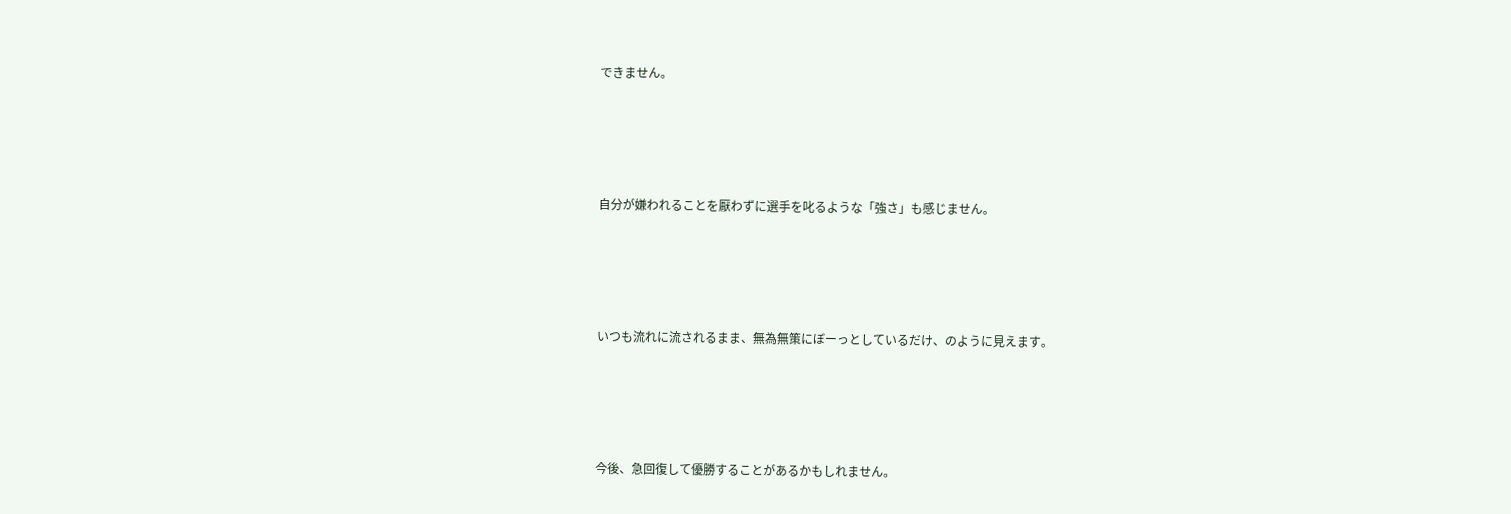できません。





自分が嫌われることを厭わずに選手を叱るような「強さ」も感じません。





いつも流れに流されるまま、無為無策にぼーっとしているだけ、のように見えます。





今後、急回復して優勝することがあるかもしれません。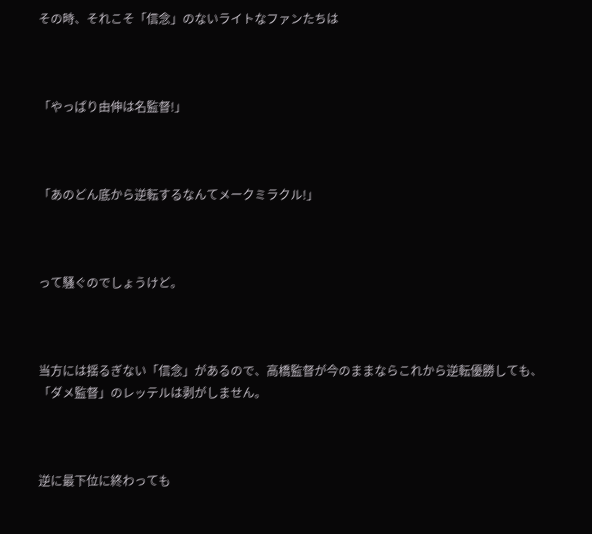その時、それこそ「信念」のないライトなファンたちは



「やっぱり由伸は名監督!」



「あのどん底から逆転するなんてメークミラクル!」



って騒ぐのでしょうけど。



当方には揺るぎない「信念」があるので、高橋監督が今のままならこれから逆転優勝しても、「ダメ監督」のレッテルは剥がしません。



逆に最下位に終わっても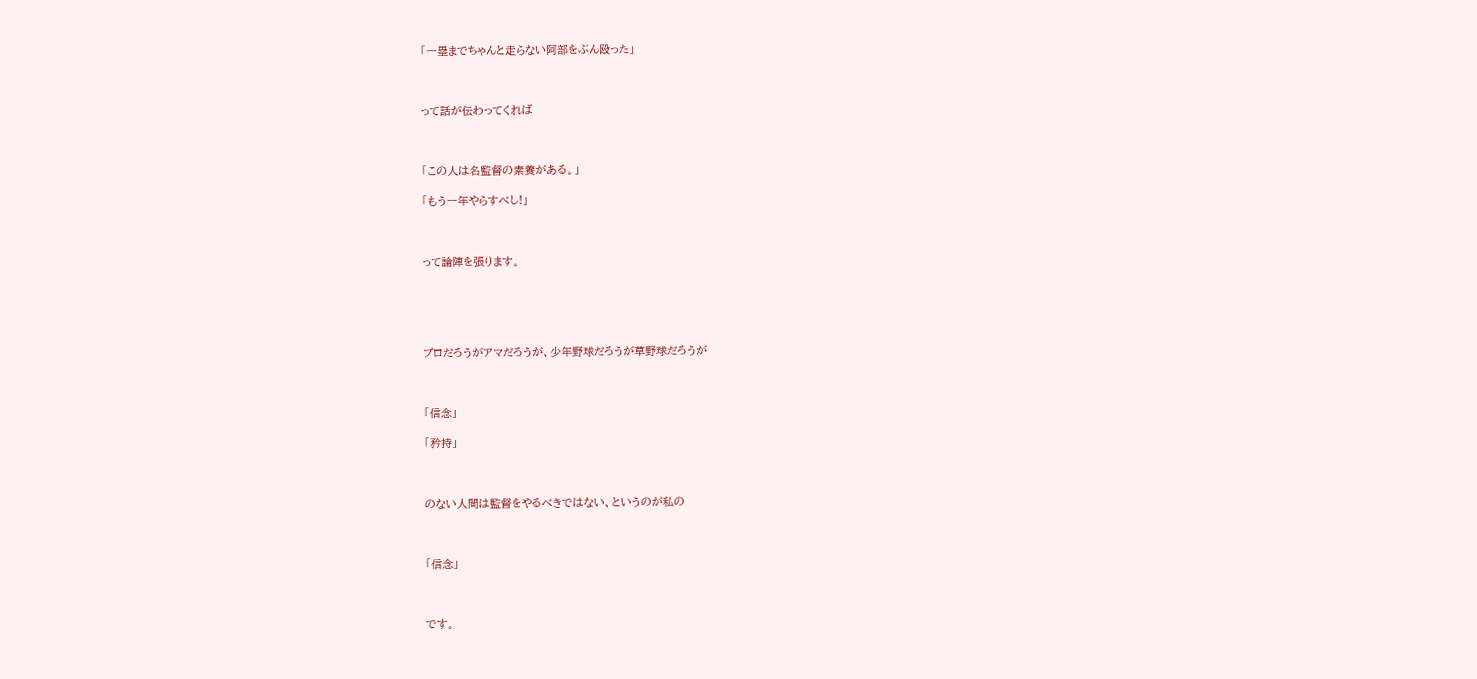「一塁までちゃんと走らない阿部をぶん殴った」



って話が伝わってくれば



「この人は名監督の素養がある。」

「もう一年やらすべし!」



って論陣を張ります。





プロだろうがアマだろうが、少年野球だろうが草野球だろうが



「信念」

「矜持」



のない人間は監督をやるべきではない、というのが私の



「信念」



です。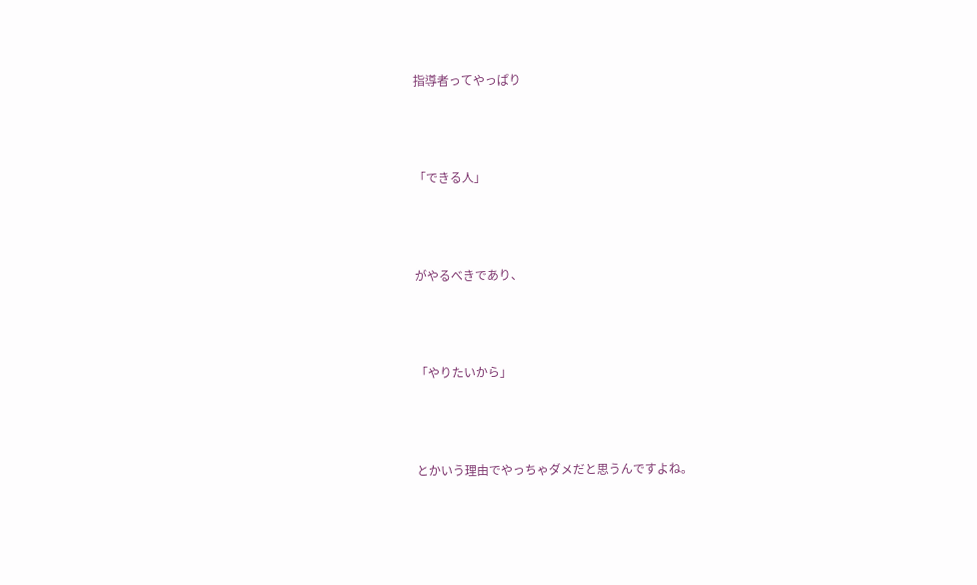指導者ってやっぱり



「できる人」



がやるべきであり、



「やりたいから」



とかいう理由でやっちゃダメだと思うんですよね。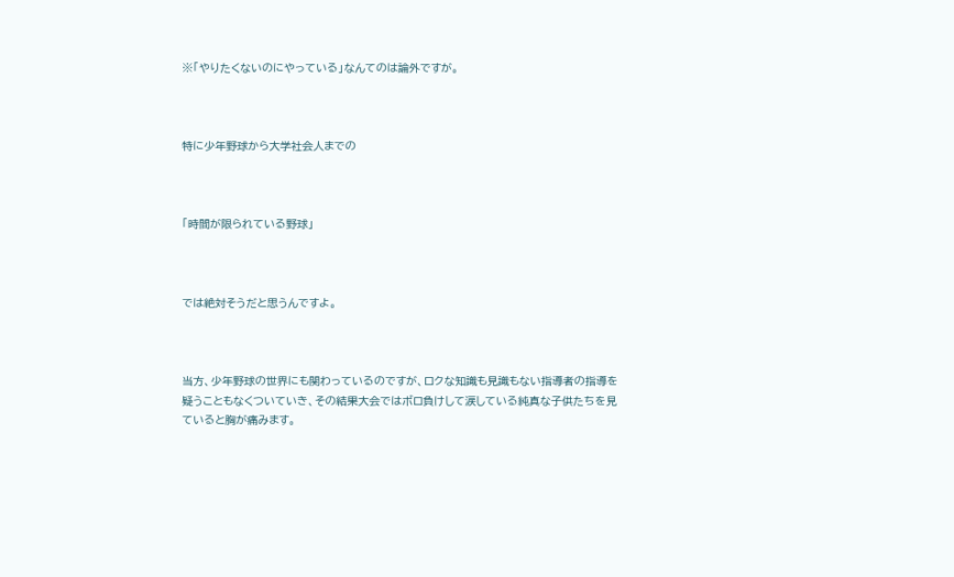※「やりたくないのにやっている」なんてのは論外ですが。



特に少年野球から大学社会人までの



「時間が限られている野球」



では絶対そうだと思うんですよ。



当方、少年野球の世界にも関わっているのですが、ロクな知識も見識もない指導者の指導を疑うこともなくついていき、その結果大会ではボロ負けして涙している純真な子供たちを見ていると胸が痛みます。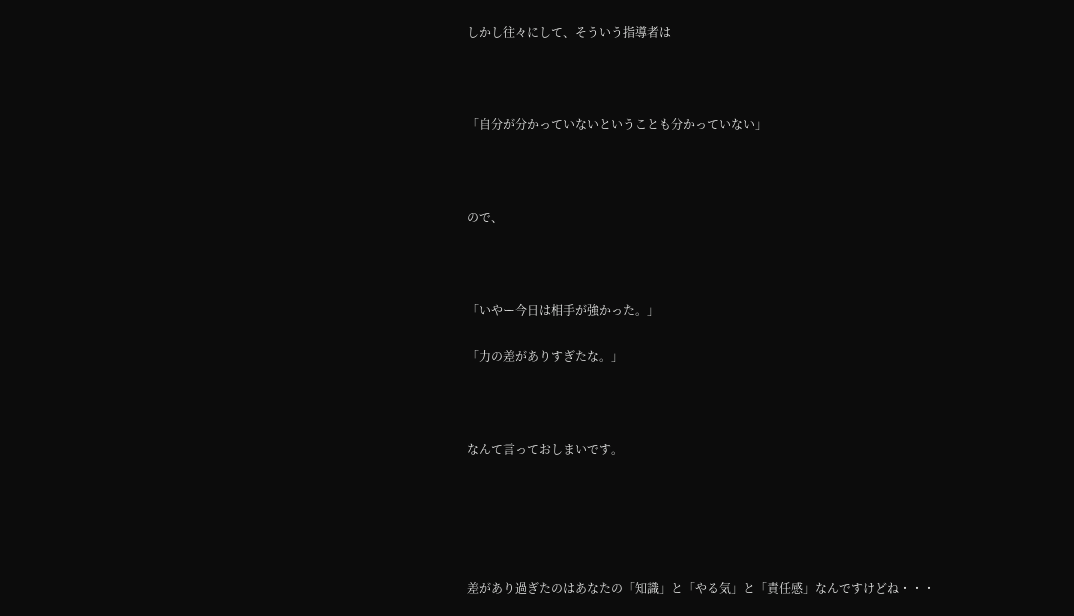しかし往々にして、そういう指導者は



「自分が分かっていないということも分かっていない」



ので、



「いやー今日は相手が強かった。」

「力の差がありすぎたな。」



なんて言っておしまいです。





差があり過ぎたのはあなたの「知識」と「やる気」と「責任感」なんですけどね・・・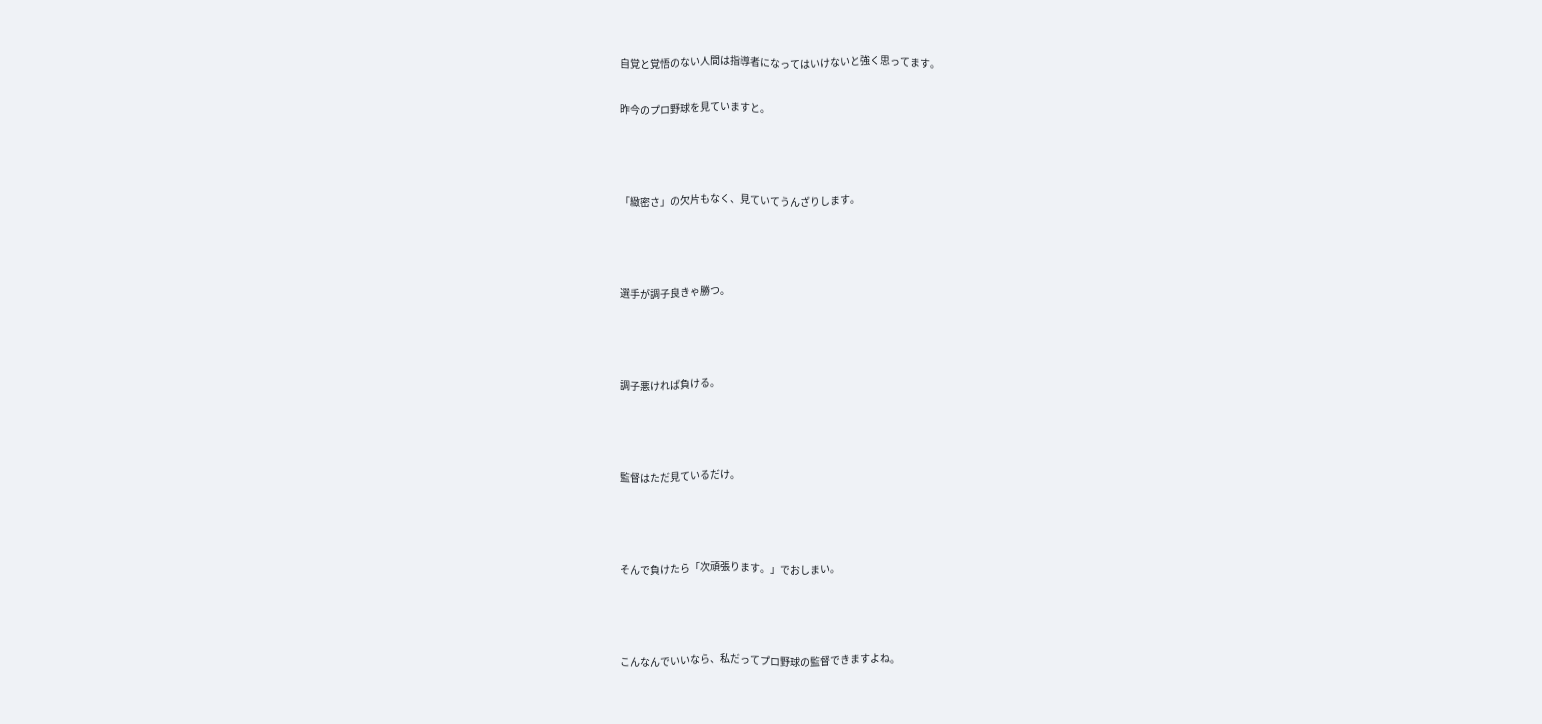自覚と覚悟のない人間は指導者になってはいけないと強く思ってます。

昨今のプロ野球を見ていますと。



「緻密さ」の欠片もなく、見ていてうんざりします。



選手が調子良きゃ勝つ。



調子悪ければ負ける。



監督はただ見ているだけ。



そんで負けたら「次頑張ります。」でおしまい。



こんなんでいいなら、私だってプロ野球の監督できますよね。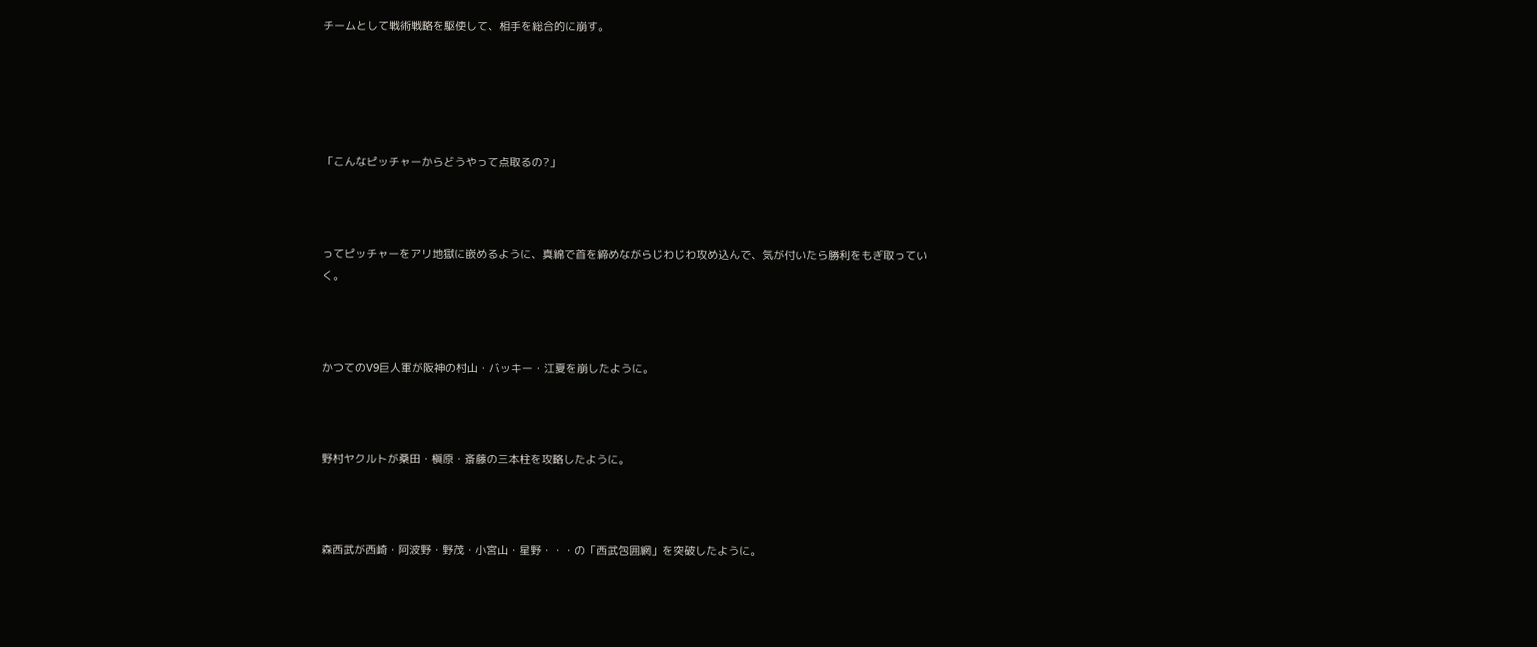チームとして戦術戦略を駆使して、相手を総合的に崩す。





「こんなピッチャーからどうやって点取るの?」



ってピッチャーをアリ地獄に嵌めるように、真綿で首を締めながらじわじわ攻め込んで、気が付いたら勝利をもぎ取っていく。



かつてのV9巨人軍が阪神の村山・バッキー・江夏を崩したように。



野村ヤクルトが桑田・槇原・斎藤の三本柱を攻略したように。



森西武が西崎・阿波野・野茂・小宮山・星野・・・の「西武包囲網」を突破したように。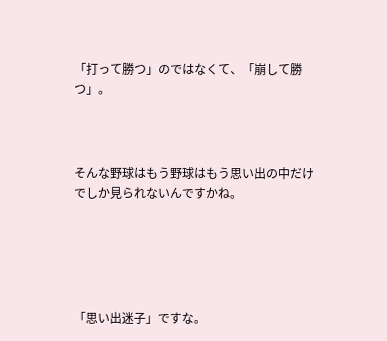「打って勝つ」のではなくて、「崩して勝つ」。



そんな野球はもう野球はもう思い出の中だけでしか見られないんですかね。





「思い出迷子」ですな。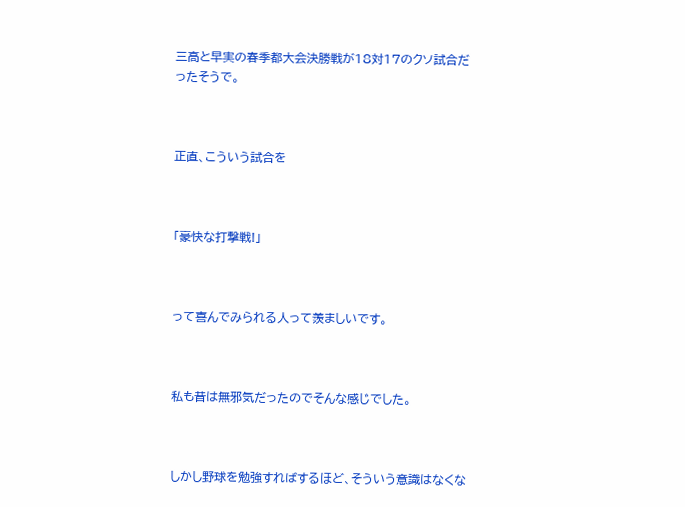三高と早実の春季都大会決勝戦が18対17のクソ試合だったそうで。



正直、こういう試合を



「豪快な打撃戦!」



って喜んでみられる人って羨ましいです。



私も昔は無邪気だったのでそんな感じでした。



しかし野球を勉強すればするほど、そういう意識はなくな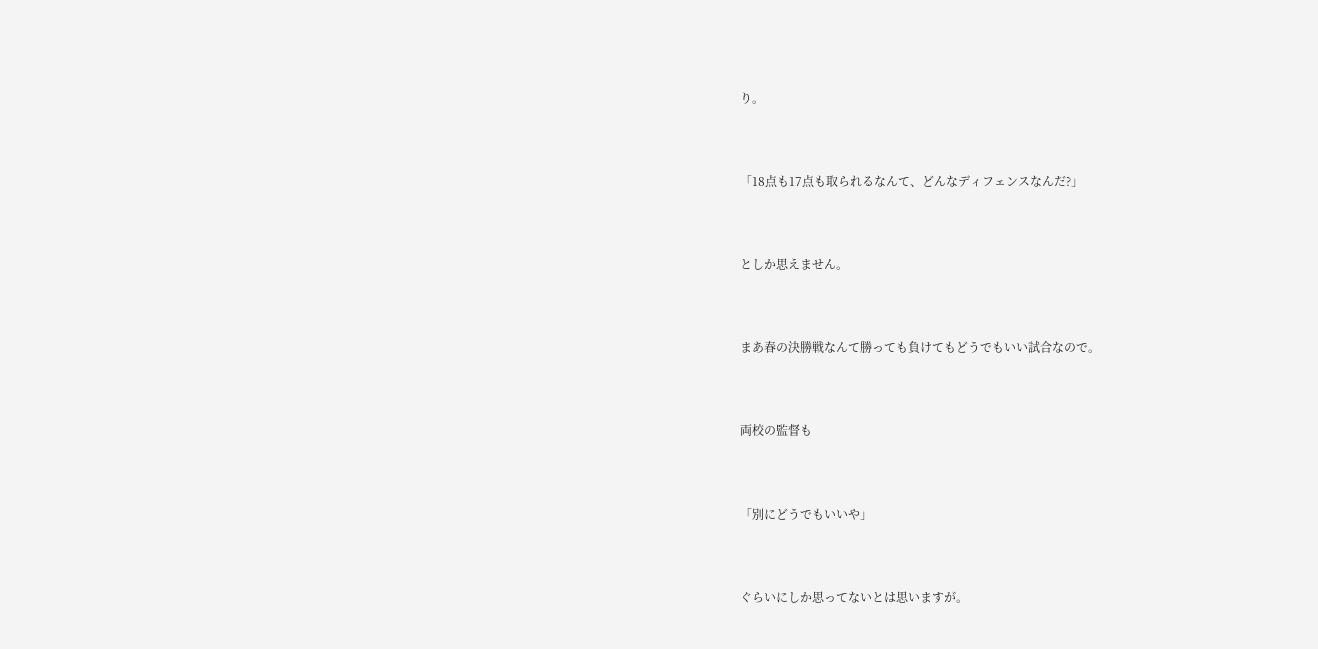り。



「18点も17点も取られるなんて、どんなディフェンスなんだ?」



としか思えません。



まあ春の決勝戦なんて勝っても負けてもどうでもいい試合なので。



両校の監督も



「別にどうでもいいや」



ぐらいにしか思ってないとは思いますが。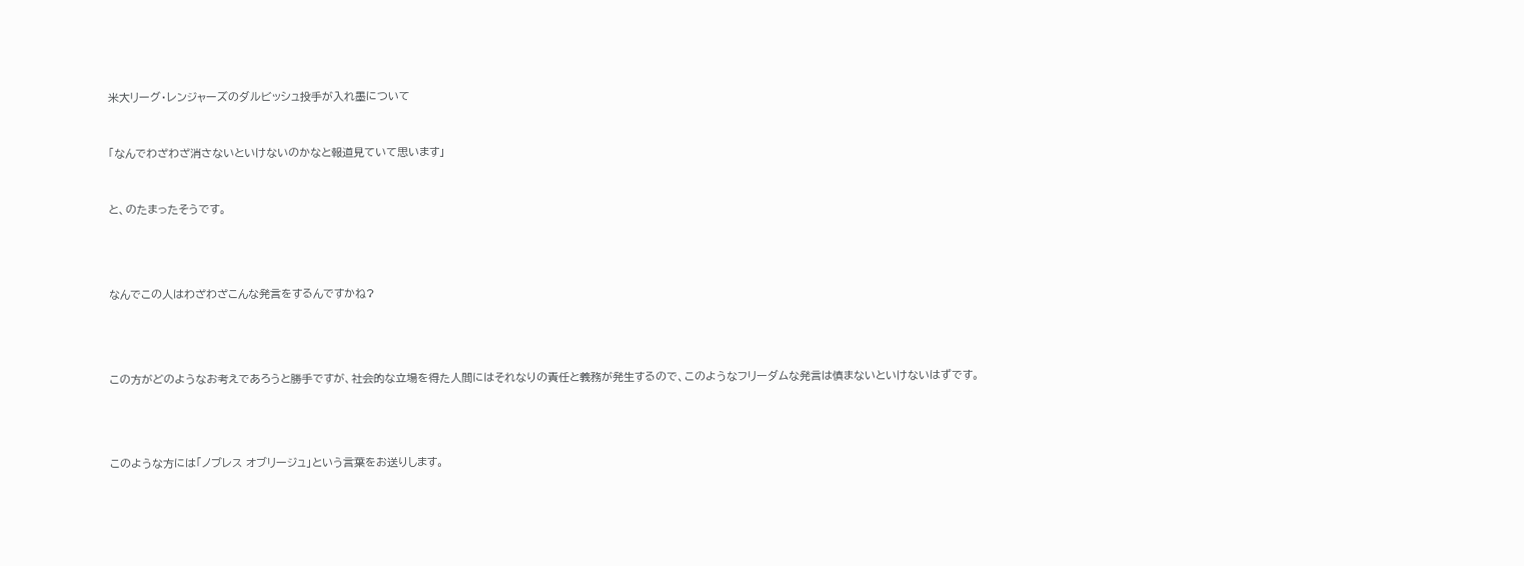米大リーグ・レンジャーズのダルビッシュ投手が入れ墨について



「なんでわざわざ消さないといけないのかなと報道見ていて思います」



と、のたまったそうです。





なんでこの人はわざわざこんな発言をするんですかね?





この方がどのようなお考えであろうと勝手ですが、社会的な立場を得た人間にはそれなりの責任と義務が発生するので、このようなフリーダムな発言は慎まないといけないはずです。





このような方には「ノブレス オブリージュ」という言葉をお送りします。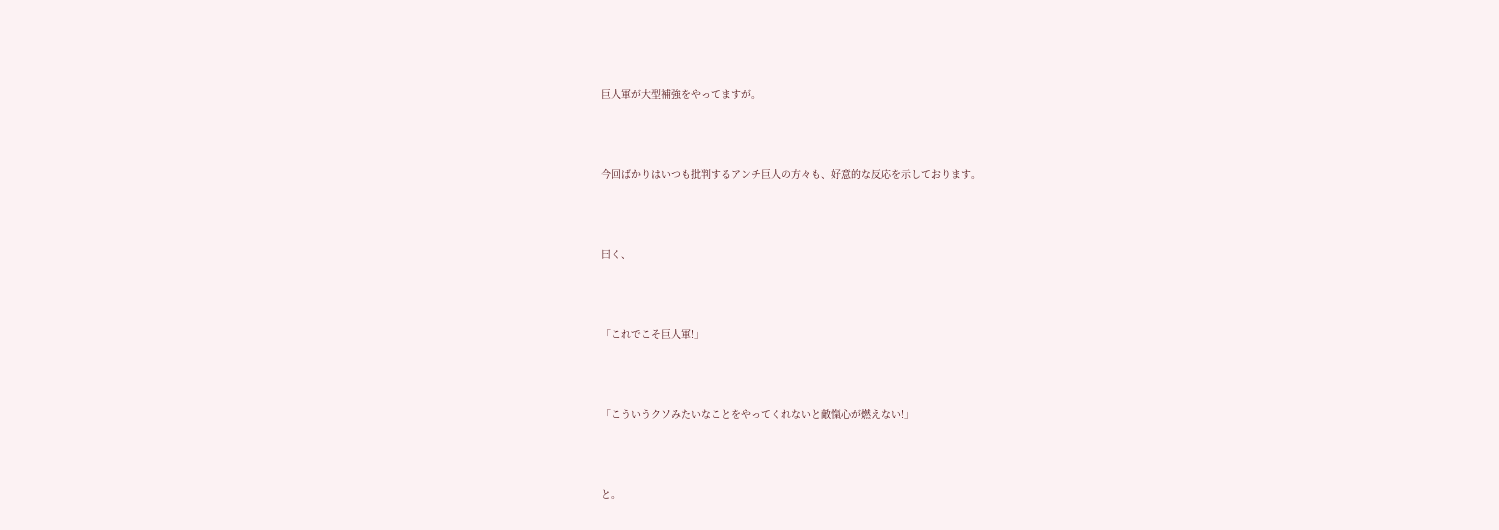巨人軍が大型補強をやってますが。



今回ばかりはいつも批判するアンチ巨人の方々も、好意的な反応を示しております。



曰く、



「これでこそ巨人軍!」



「こういうクソみたいなことをやってくれないと敵愾心が燃えない!」



と。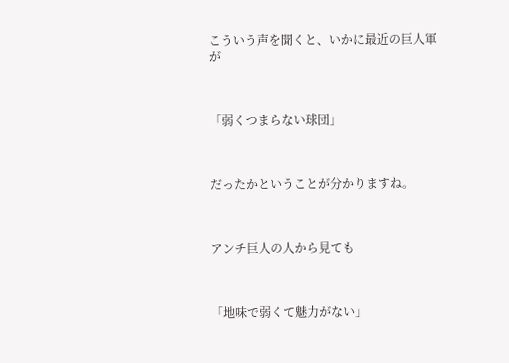こういう声を聞くと、いかに最近の巨人軍が



「弱くつまらない球団」



だったかということが分かりますね。



アンチ巨人の人から見ても



「地味で弱くて魅力がない」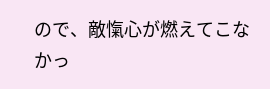ので、敵愾心が燃えてこなかっ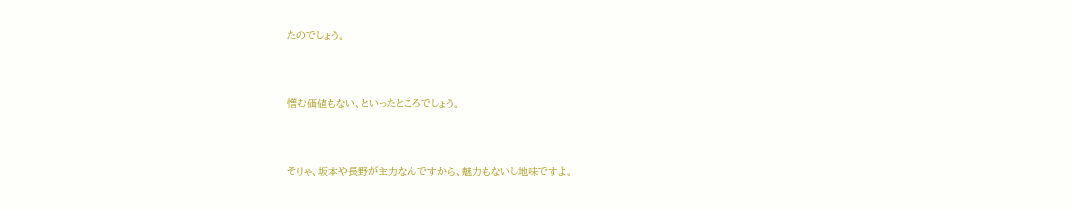たのでしょう。



憎む価値もない、といったところでしょう。



そりゃ、坂本や長野が主力なんですから、魅力もないし地味ですよ。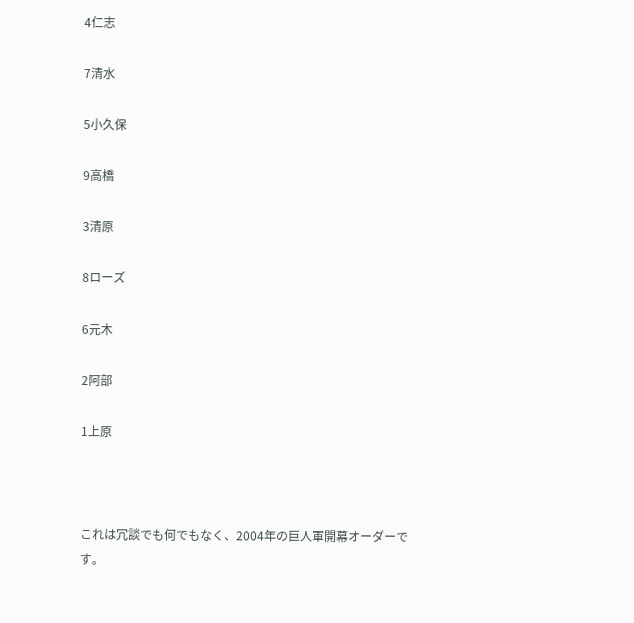4仁志

7清水

5小久保

9高橋

3清原

8ローズ

6元木

2阿部

1上原



これは冗談でも何でもなく、2004年の巨人軍開幕オーダーです。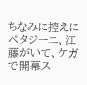ちなみに控えにペタジーニ、江藤がいて、ケガで開幕ス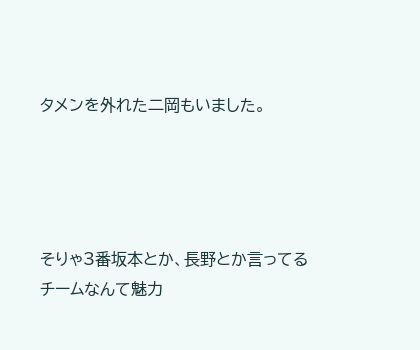タメンを外れた二岡もいました。




そりゃ3番坂本とか、長野とか言ってるチームなんて魅力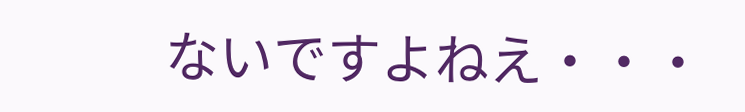ないですよねえ・・・